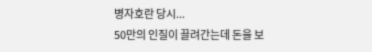병자호란 당시...
50만의 인질이 끌려간는데 돈을 보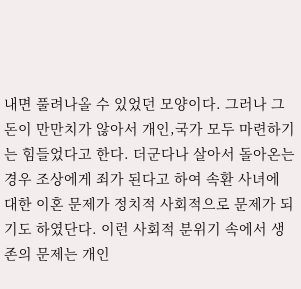내면 풀려나올 수 있었던 모양이다. 그러나 그 돈이 만만치가 않아서 개인,국가 모두 마련하기는 힘들었다고 한다. 더군다나 살아서 돌아온는 경우 조상에게 죄가 된다고 하여 속환 사녀에 대한 이혼 문제가 정치적 사회적으로 문제가 되기도 하였단다. 이런 사회적 분위기 속에서 생존의 문제는 개인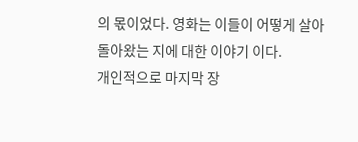의 몫이었다. 영화는 이들이 어떻게 살아돌아왔는 지에 대한 이야기 이다.
개인적으로 마지막 장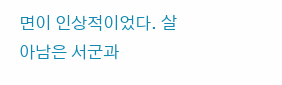면이 인상적이었다. 살아남은 서군과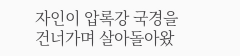자인이 압록강 국경을 건너가며 살아돌아왔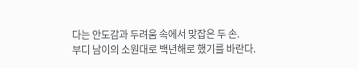다는 안도감과 두려움 속에서 맞잡은 두 손.
부디 남이의 소원대로 백년해로 했기를 바란다.